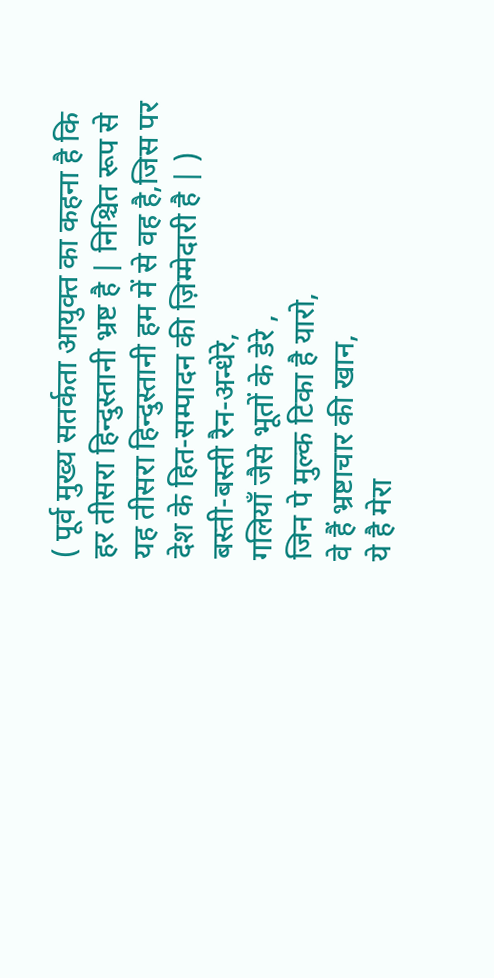( पूर्व मुख्य सतर्कता आयुक्त का कहना है कि हर तीसरा हिन्दुस्तानी भ्रष्ट है | निश्चित रूप से यह तीसरा हिन्दुस्तानी हम में से वह है,जिस पर देश के हित-सम्पादन की ज़िम्मेदारी है | )
बस्ती-बस्ती रैन-अन्धेरे,
गलियाँ जैसे भूतों के डेरे ,
जिन पे मुल्क टिका है यारो,
वे हैं भ्रष्टाचार की खान,
ये है मेरा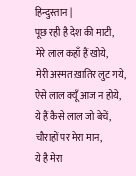हिन्दुस्तान |
पूछ रही है देश की माटी,
मेरे लाल कहाँ हैं खोये,
मेरी अस्मत ख़ातिर लुट गये,
ऐसे लाल क्यूँ आज न होये,
ये हैं कैसे लाल जो बेचें,
चौराहों पर मेरा मान,
ये है मेरा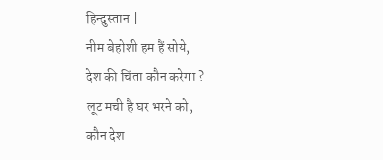हिन्दुस्तान |
नीम बेहोशी हम हैं सोये,
देश की चिंता कौन करेगा ?
लूट मची है घर भरने को,
कौन देश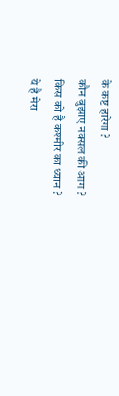के कष्ट हारेगा ?
कौन बुझाए नक्सल की आग ?
किस को है कश्मीर का ध्यान ?
ये है मेरा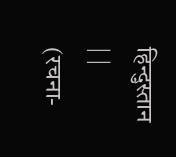हिन्दुस्तान | |
(रचना-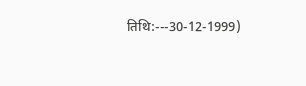तिथि:---30-12-1999)